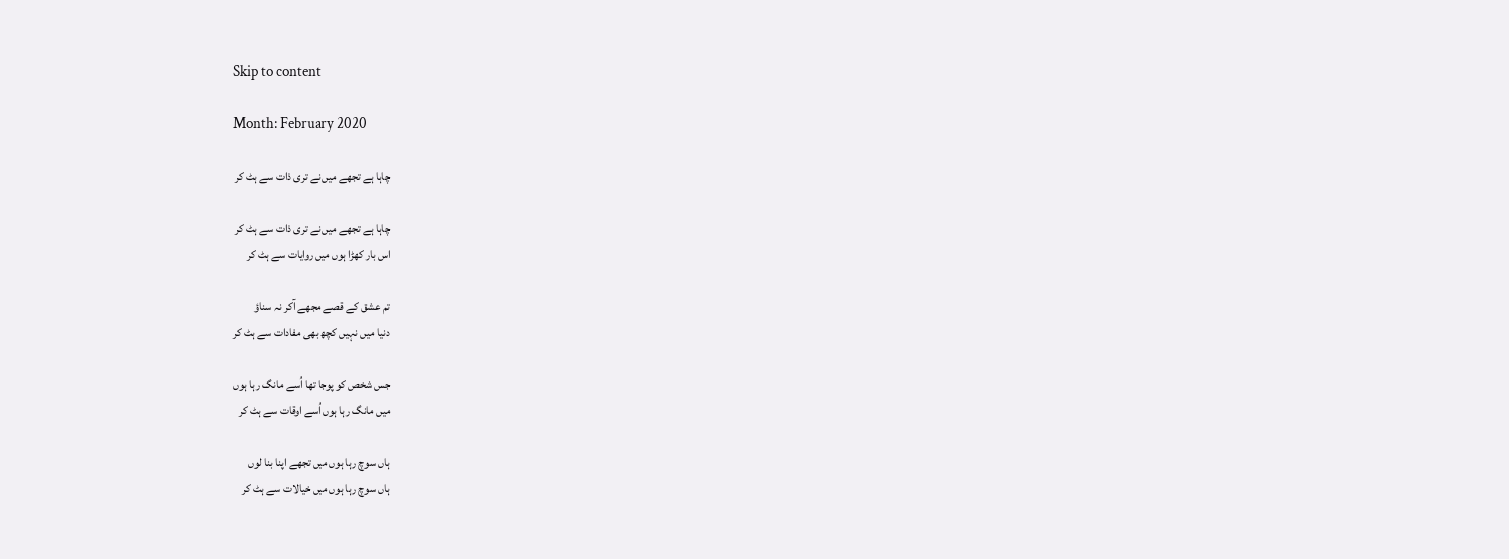Skip to content

Month: February 2020

چاہا ہے تجھے میں نے تری ذات سے ہٹ کر

چاہا ہے تجھے میں نے تری ذات سے ہٹ کر
اس بار کھڑا ہوں میں روایات سے ہٹ کر

تم عشق کے قصے مجھے آکر نہ سناؤ
دنیا میں نہیں کچھ بھی مفادات سے ہٹ کر

جس شخص کو پوجا تھا اُسے مانگ رہا ہوں
میں مانگ رہا ہوں اُسے اوقات سے ہٹ کر

ہاں سوچ رہا ہوں میں تجھے اپنا بنا لوں
ہاں سوچ رہا ہوں میں خیالات سے ہٹ کر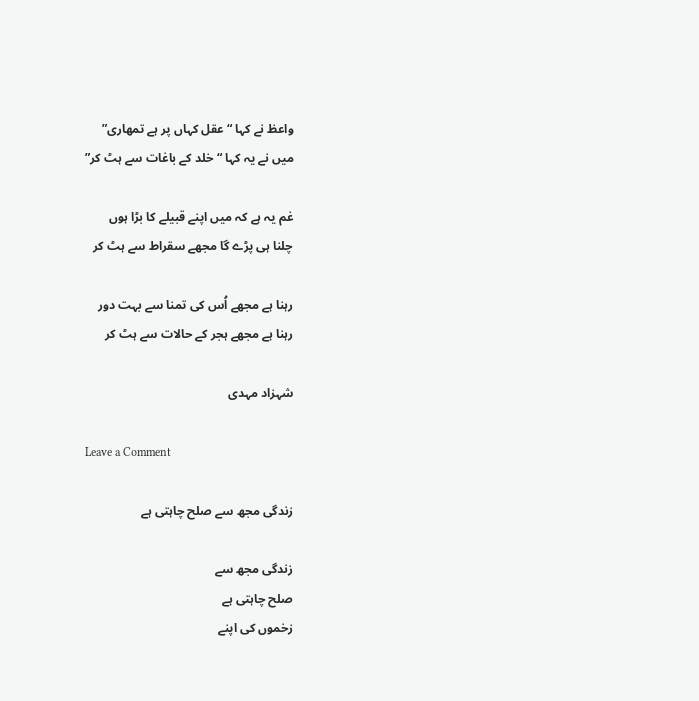واعظ نے کہا “عقل کہاں پر ہے تمھاری”
میں نے یہ کہا “خلد کے باغات سے ہٹ کر”

غم یہ ہے کہ میں اپنے قبیلے کا بڑا ہوں
چلنا ہی پڑے گا مجھے سقراط سے ہٹ کر

رہنا ہے مجھے اُس کی تمنا سے بہت دور
رہنا ہے مجھے ہجر کے حالات سے ہٹ کر

شہزاد مہدی

Leave a Comment

زندگی مجھ سے صلح چاہتی ہے

زندگی مجھ سے
صلح چاہتی ہے
زخموں کی اپنے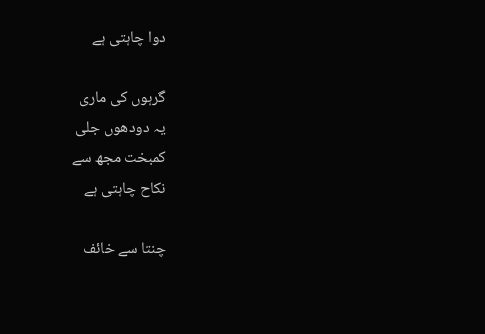دوا چاہتی ہے

گرہوں کی ماری
یہ دودهوں جلی
کمبخت مجھ سے
نکاح چاہتی ہے

چنتا سے خائف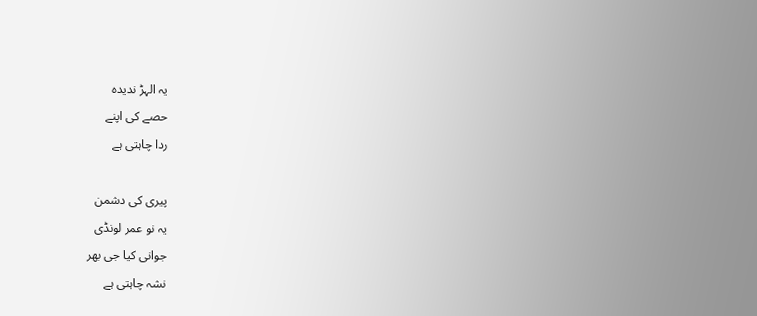یہ الہڑ ندیدہ
حصے کی اپنے
ردا چاہتی ہے

پیری کی دشمن
یہ نو عمر لونڈی
جوانی کیا جی بهر
نشہ چاہتی ہے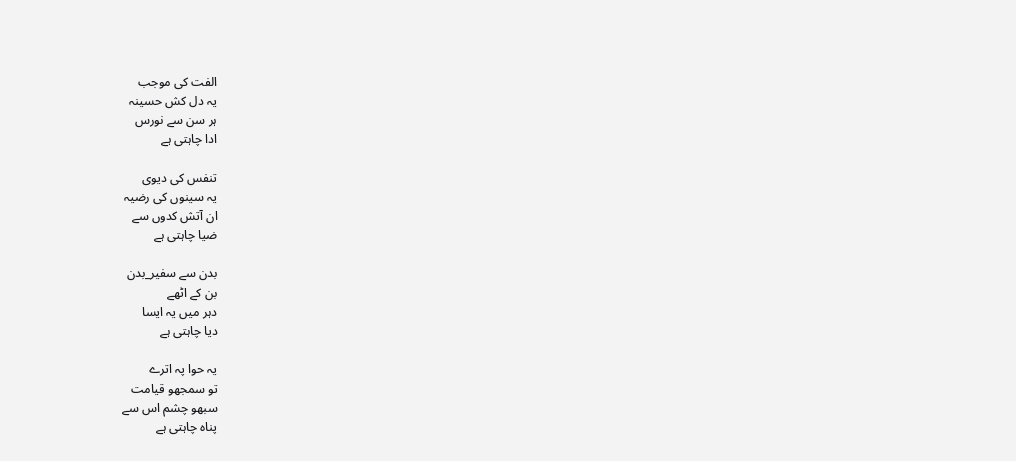الفت کی موجب
یہ دل کش حسینہ
ہر سن سے نورس
ادا چاہتی ہے

تنفس کی دیوی
یہ سینوں کی رضیہ
ان آتش کدوں سے
ضیا چاہتی ہے

بدن سے سفیر_بدن
بن کے اٹهے
دہر میں یہ ایسا
دیا چاہتی ہے

یہ حوا پہ اترے
تو سمجهو قیامت
سبهو چشم اس سے
پناہ چاہتی ہے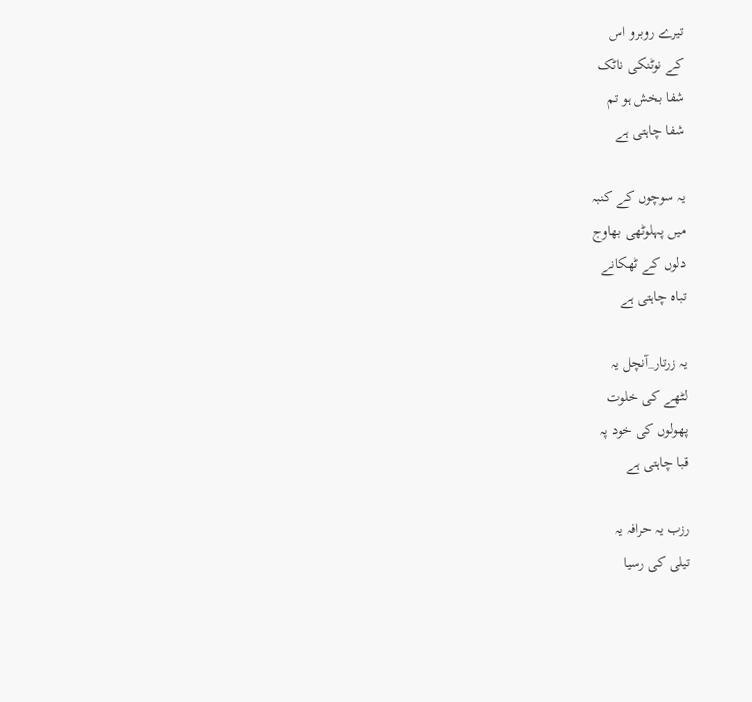تیرے روبرو اس
کے نوٹنکی ناٹک
شفا بخش ہو تم
شفا چاہتی ہے

یہ سوچوں کے کنبہ
میں پہلوٹهی بهاوج
دلوں کے ٹهکانے
تباہ چاہتی ہے

یہ زرتار_آنچل یہ
لٹهے کی خلوت
پهولوں کی خود پہ
قبا چاہتی ہے

رزب یہ حرافہ یہ
تیلی کی رسیا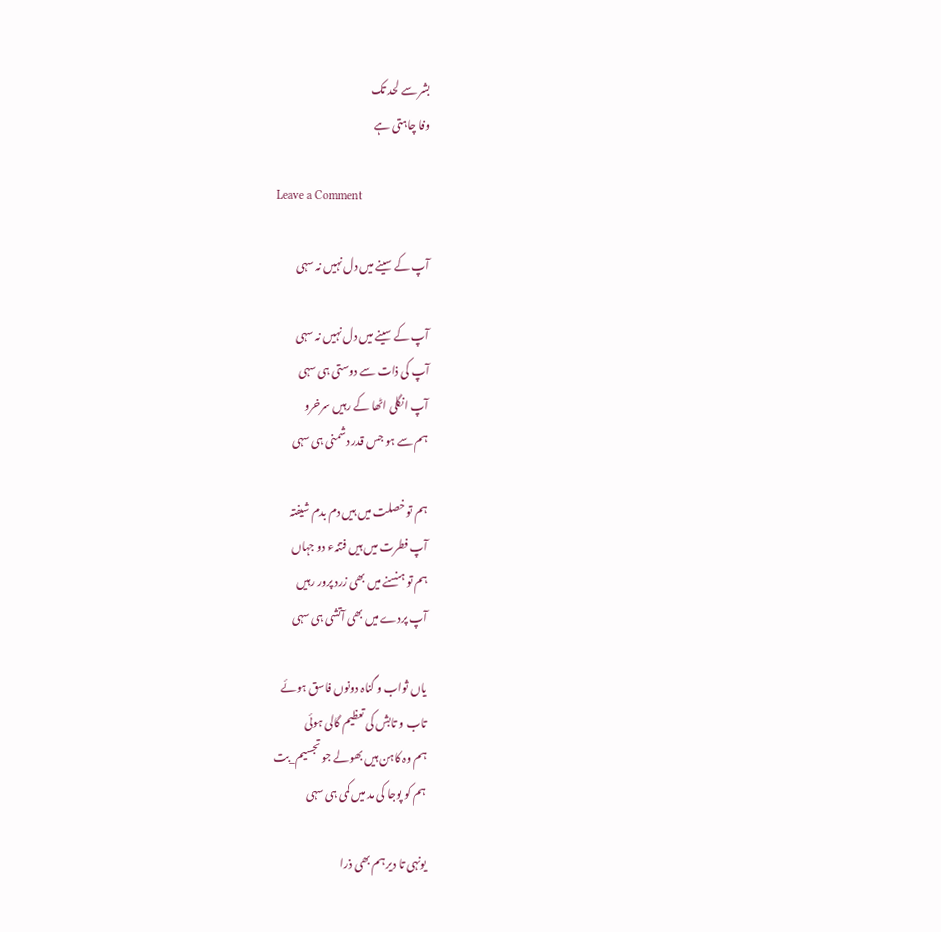بشر سے لحد تک
وفا چاہتی ہے

Leave a Comment

آپ کے سینے میں دل نہیں نہ سہی

آپ کے سینے میں دل نہیں نہ سہی
آپ کی ذات سے دوستی ہی سہی
آپ انگلی اٹھا کے رہیں سرخرو
ہم سے ہو جس قدر دشمنی ہی سہی

ہم تو خصلت میں ہیں دم بدم شیفتہ
آپ فطرت میں ہیں فتنہء دو جہاں
ہم تو ہنسنے میں بھی زرد پرور رہیں
آپ پردے میں بھی آتشی ہی سہی

یاں ثواب و گناہ دونوں فاسق ہوئے
تاب و تابش کی تعظیم گالی ہوئی
ہم وہ کاہن ہیں بھولے جو تجسیم_بت
ہم کو پوجا کی مد میں کمی ہی سہی

یونہی تا دیر ہم بھی ذرا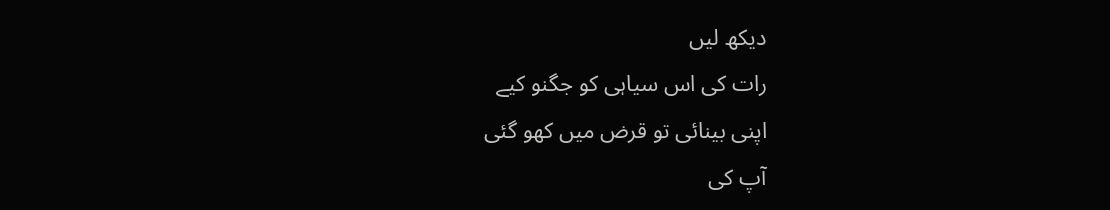دیکھ لیں
رات کی اس سیاہی کو جگنو کیے
اپنی بینائی تو قرض میں کھو گئی
آپ کی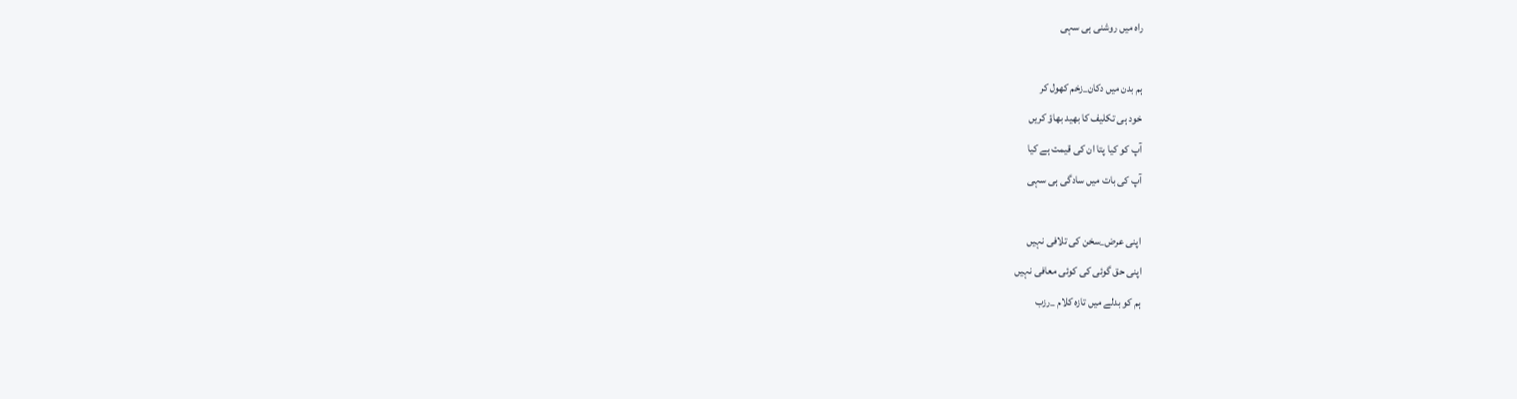راہ میں روشنی ہی سہی

ہم بدن میں دکان_زخم کھول کر
خود ہی تکلیف کا بھید بھاؤ کریں
آپ کو کیا پتا ان کی قیمت ہے کیا
آپ کی بات میں سادگی ہی سہی

اپنی عرض_سخن کی تلافی نہیں
اپنی حق گوئی کی کوئی معافی نہیں
ہم کو بدلے میں تازہ کلام _رزب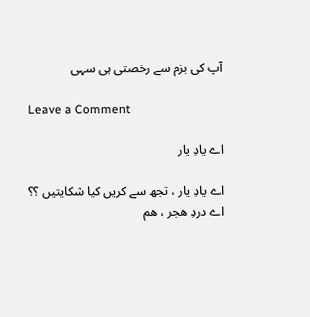آپ کی بزم سے رخصتی ہی سہی

Leave a Comment

اے یادِ یار

اے یادِ یار ، تجھ سے کریں کیا شکایتیں ؟؟
اے دردِ ھجر ، ھم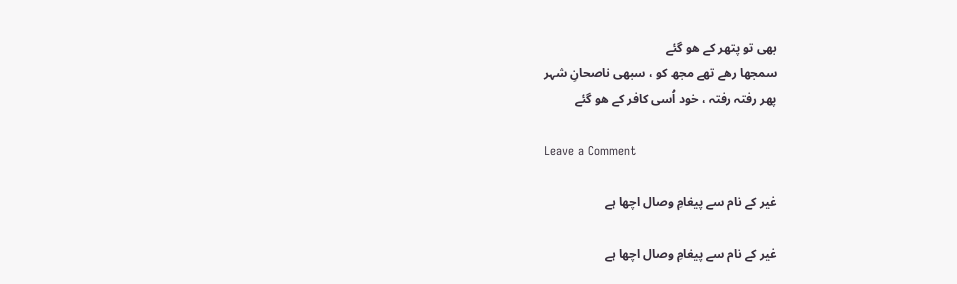بھی تو پتھر کے ھو گئے
سمجھا رھے تھے مجھ کو ، سبھی ناصحانِ شہر
پھر رفتہ رفتہ ، خود اُسی کافر کے ھو گئے

Leave a Comment

غیر کے نام سے پیغامِ وصال اچھا ہے

غیر کے نام سے پیغامِ وصال اچھا ہے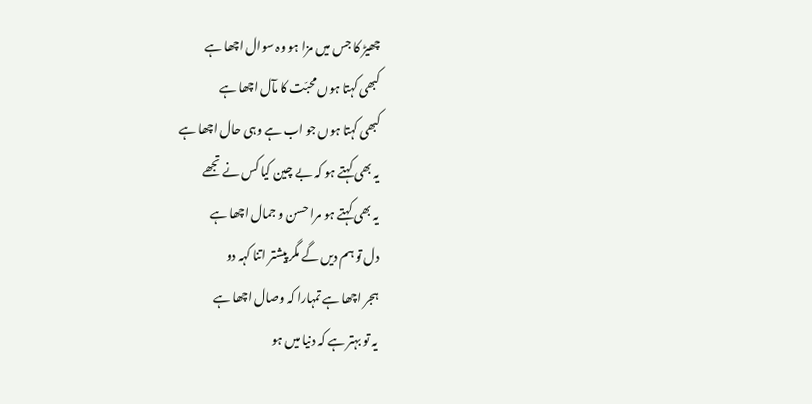چھیڑ کا جس میں مزا ہو وہ سوال اچھا ہے
کبھی کہتا ہوں محبّت کا مآل اچھا ہے
کبھی کہتا ہوں جو اب ہے وہی حال اچھا ہے
یہ بھی کہتے ہو کہ بے چین کیا کس نے تجھے
یہ بھی کہتے ہو مرا حسن و جمال اچھا ہے
دل تو ہم دیں گے مگر پیشتر اتنا کہہ دو
ہجر اچھا ہے تمہارا کہ وصال اچھا ہے
یہ تو بہتر ہے کہ دنیا میں ہو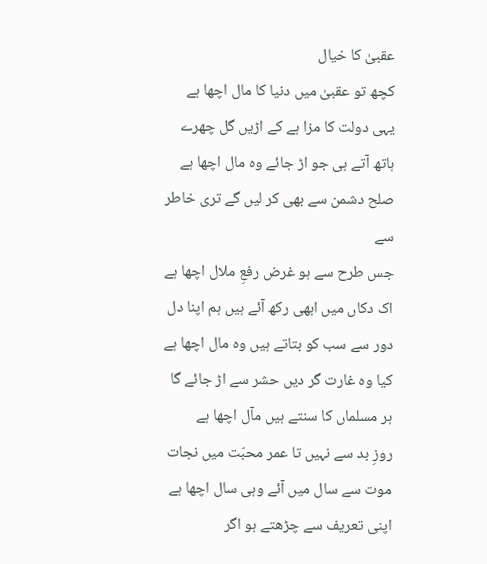عقبیٰ کا خیال
کچھ تو عقبیٰ میں دنیا کا مال اچھا ہے
یہی دولت کا مزا ہے کے اڑیں گل چھرے
ہاتھ آتے ہی جو اڑ جائے وہ مال اچھا ہے
صلح دشمن سے بھی کر لیں گے تری خاطر سے
جس طرح سے ہو غرض رفعِ ملال اچھا ہے
اک دکاں میں ابھی رکھ آئے ہیں ہم اپنا دل
دور سے سب کو بتاتے ہیں وہ مال اچھا ہے
کیا وہ غارت گر دیں حشر سے اڑ جائے گا
ہر مسلماں کا سنتے ہیں مآل اچھا ہے
روزِ بد سے نہیں تا عمر محبّت میں نجات
موت سے سال میں آئے وہی سال اچھا ہے
اپنی تعریف سے چڑھتے ہو اگر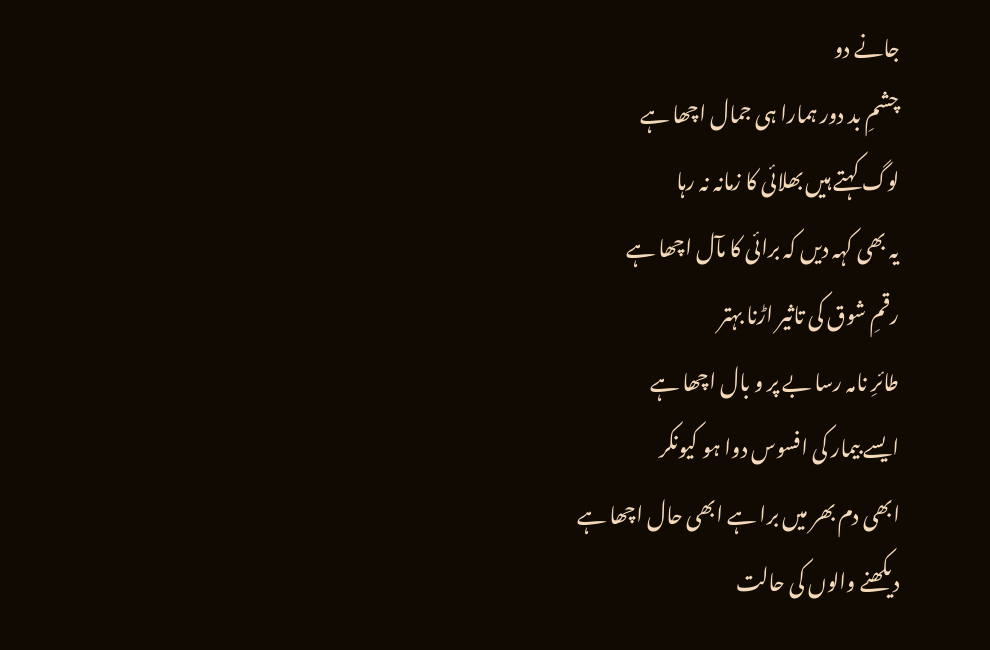جانے دو
چشمِ بد دور ہمارا ہی جمال اچھا ہے
لوگ کہتے ہیں بھلائی کا زمانہ نہ رہا
یہ بھی کہہ دیں کہ برائی کا مآل اچھا ہے
رقمِ شوق کی تاثیر اڑنا بہتر
طائرِ نامہ رسا بے پر و بال اچھا ہے
ایسے بیمار کی افسوس دوا ہو کیونکر
ابھی دم بھر میں برا ہے ابھی حال اچھا ہے
دیکھنے والوں کی حالت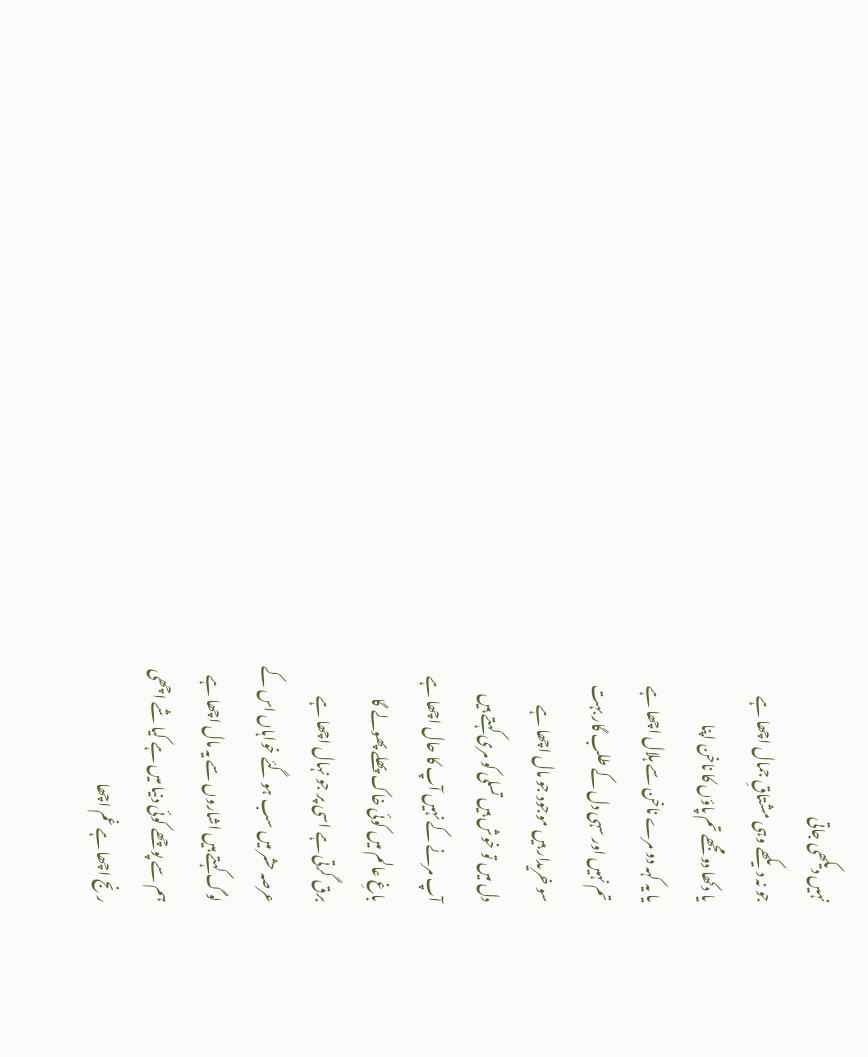نہیں دیکھی جاتی
جو نہ دیکھے وہی مشتاقِ جمال اچھا ہے
یا دکھا دو مجھے تم پاؤں کا ناخن اپنا
یا یہ کہہ دو مرے ناخن سے ہلال اچھا ہے
تم نہیں اور سہی دل کے طلب گار بہت
سو خریدار ہیں موجود جو مال اچھا ہے
دل میں تو خوش ہیں تسلی کو مری کہتے ہیں
آپ مرنے کے نہیں آپ کا حال اچھا ہے
باغِ عالم میں کوئی خاک پھلے پھولے گا
برق گرتی ہے اسی پر جو نہال اچھا ہے
عرصہ حشر میں سب ہو گئے خواہاں اس کے
لوگ کہتے ہیں اشاروں سے یہ مال اچھا ہے
ہم سے پوچھے کوئی دنیا میں ہے کیا شے اچھی
رنج اچھا ہے غم اچھا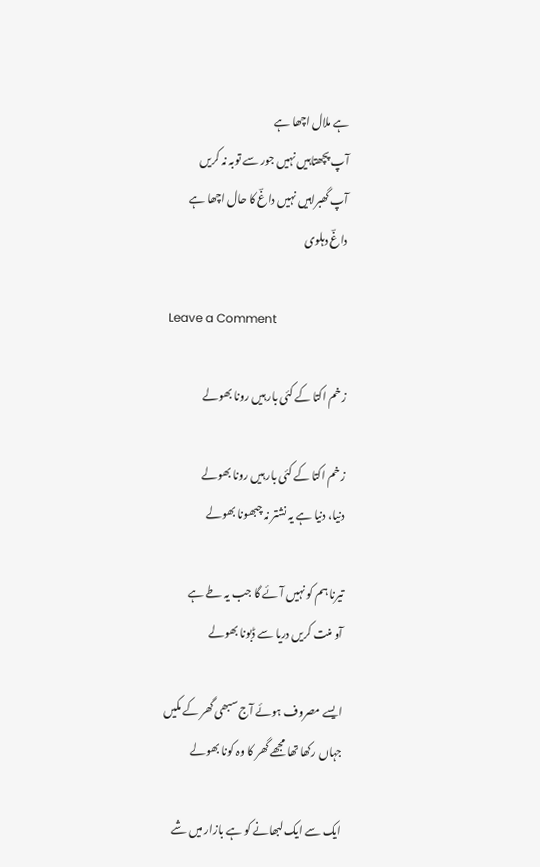ہے ملال اچھا ہے
آپ پچھتاہیں نہیں جور سے توبہ نہ کریں
آپ گھبراہیں نہیں داغؔ کا حال اچھا ہے
داغؔ دہلوی

Leave a Comment

زخم اکتا کے کئی بار ہیں رونا بھولے

زخم اکتا کے کئی بار ہیں رونا بھولے
دنیا، دنیا ہے یہ نشتر نہ چبھونا بھولے

تیرنا ہم کو نہیں آئے گا جب یہ طے ہے
آو منت کریں دریا سے ڈبونا بھولے

ایسے مصروف ہوئے آج سبھی گھر کے مکیں
جہاں رکھا تھا مجھے گھر کا وہ کونا بھولے

ایک سے ایک لبھانے کو ہے بازار میں شے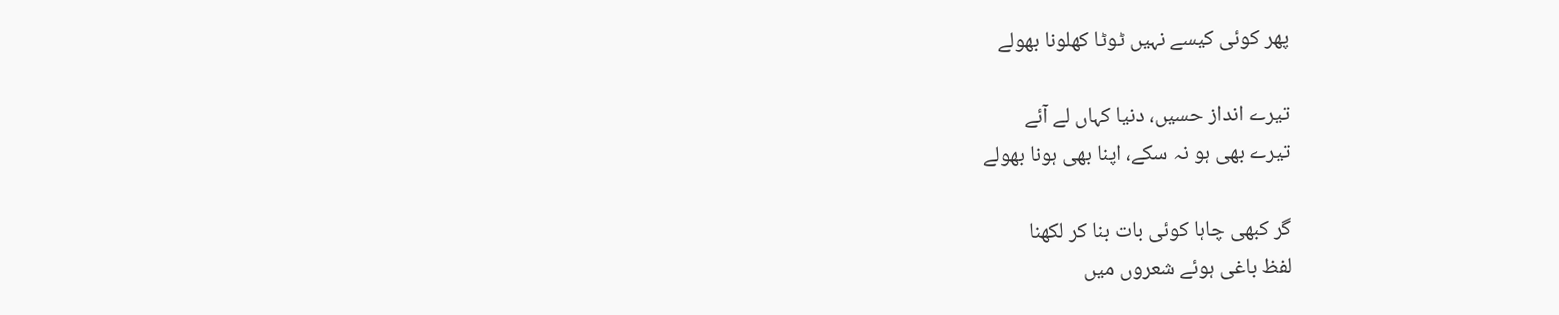پھر کوئی کیسے نہیں ٹوٹا کھلونا بھولے

تیرے انداز حسیں، دنیا کہاں لے آئے
تیرے بھی ہو نہ سکے، اپنا بھی ہونا بھولے

گر کبھی چاہا کوئی بات بنا کر لکھنا
لفظ باغی ہوئے شعروں میں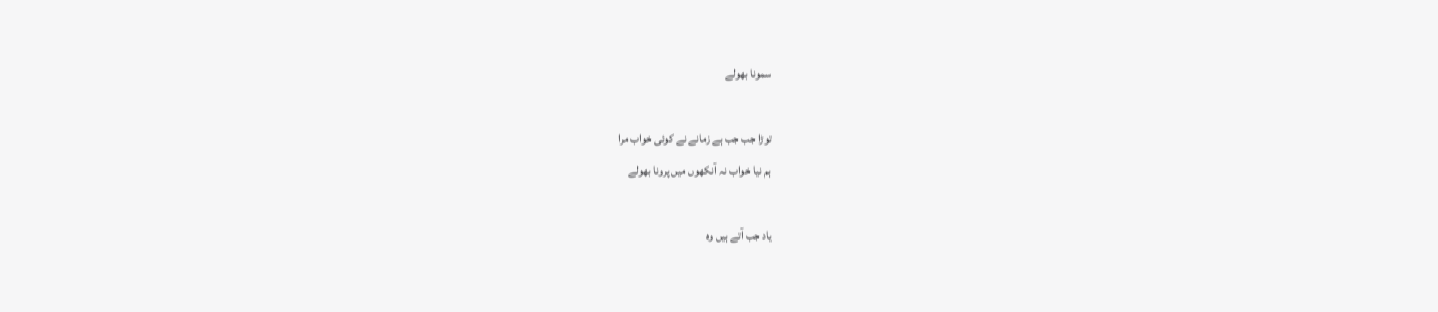سمونا بھولے

توڑا جب جب ہے زمانے نے کوئی خواب مرا
ہم نیا خواب نہ آنکھوں میں پرونا بھولے

یاد جب آتے ہیں وہ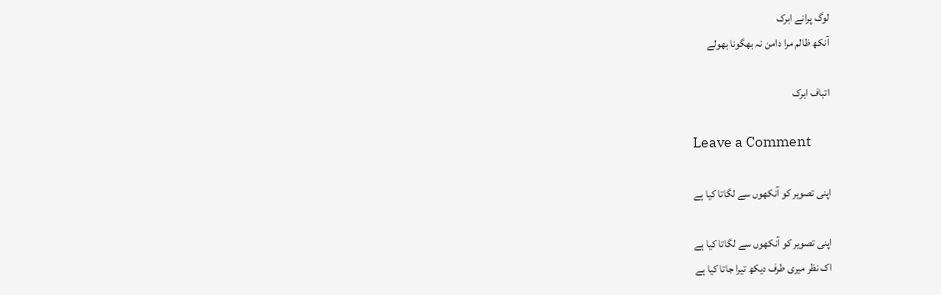لوگ پرانے ابرک
آنکھ ظالم مرا دامن نہ بھگونا بھولے

اتباف ابرک

Leave a Comment

اپنی تصویر کو آنکھوں سے لگاتا کیا ہے

اپنی تصویر کو آنکھوں سے لگاتا کیا ہے
اک نظر میری طرف دیکھ تیرا جاتا کیا ہے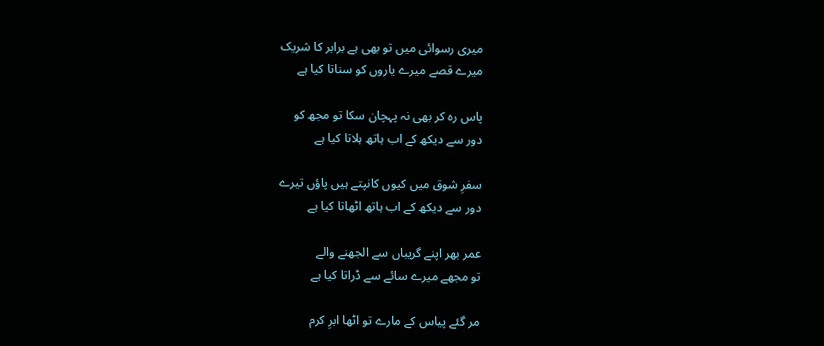میری رسوائی میں تو بھی ہے برابر کا شریک
میرے قصے میرے یاروں کو سناتا کیا ہے

پاس رہ کر بھی نہ پہچان سکا تو مجھ کو
دور سے دیکھ کے اب ہاتھ ہلاتا کیا ہے

سفرِ شوق میں کیوں کانپتے ہیں پاؤں تیرے
دور سے دیکھ کے اب ہاتھ اٹھاتا کیا ہے

عمر بھر اپنے گریباں سے الجھنے والے
تو مجھے میرے سائے سے ڈراتا کیا ہے

مر گئے پیاس کے مارے تو اٹھا ابرِ کرم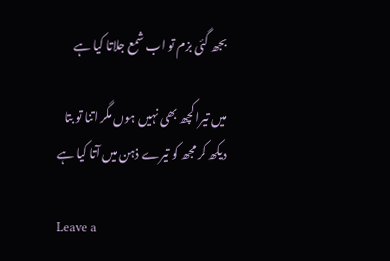بجھ گئی بزم تو اب شمع جلاتا کیا ہے

میں تیرا کچھ بھی نہیں ہوں مگر اتنا تو بتا
دیکھ کر مجھ کو تیرے ذہن میں آتا کیا ہے

Leave a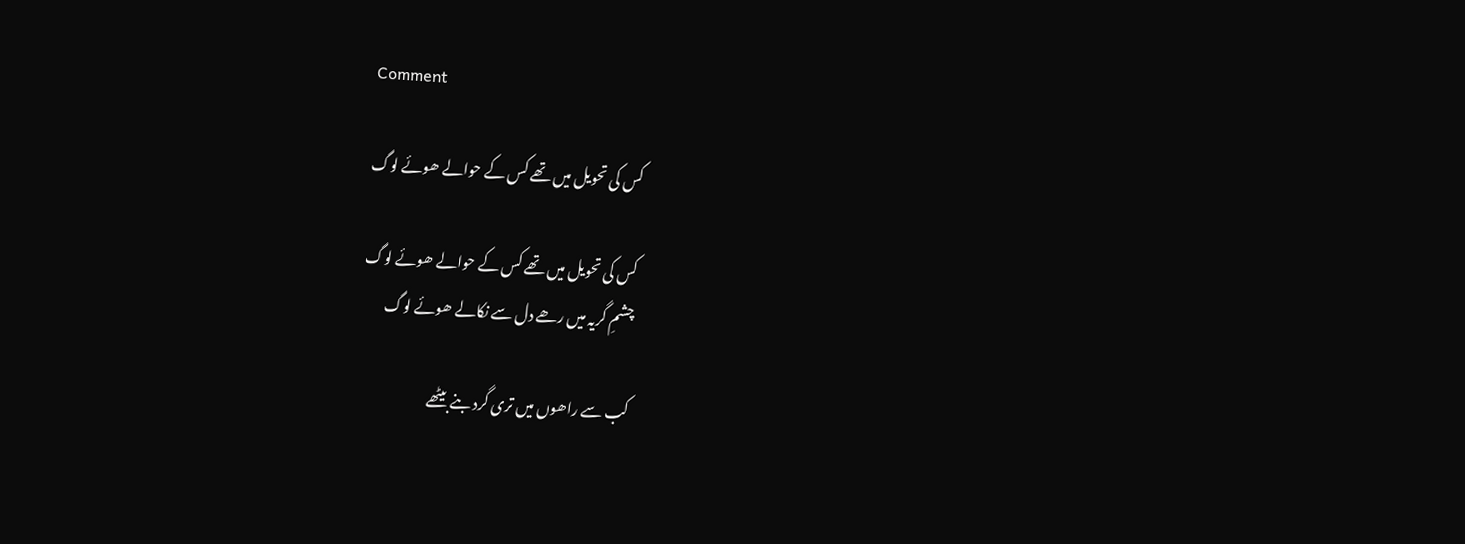Comment

کس کی تحویل میں تھے کس کے حوالے ھوئے لوگ

کس کی تحویل میں تھے کس کے حوالے ھوئے لوگ
چشمِ گریہ میں رھے دل سے نکالے ھوئے لوگ

کب سے راھوں میں تری گرد بنے بیٹھے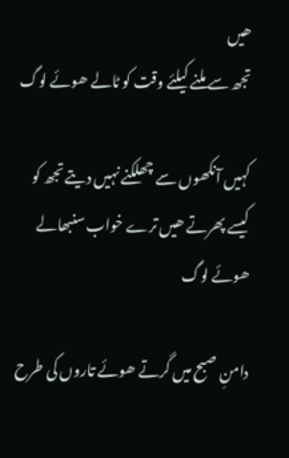ھیں
تجھ سے ملنے کیلئے وقت کو ٹالے ھوئے لوگ

کہیں آنکھوں سے چھلکنے نہیں دیتے تجھ کو
کیسے پھرتے ھیں ترے خواب سنبھالے ھوئے لوگ

دامنِ صبح میں گرتے ھوئے تاروں کی طرح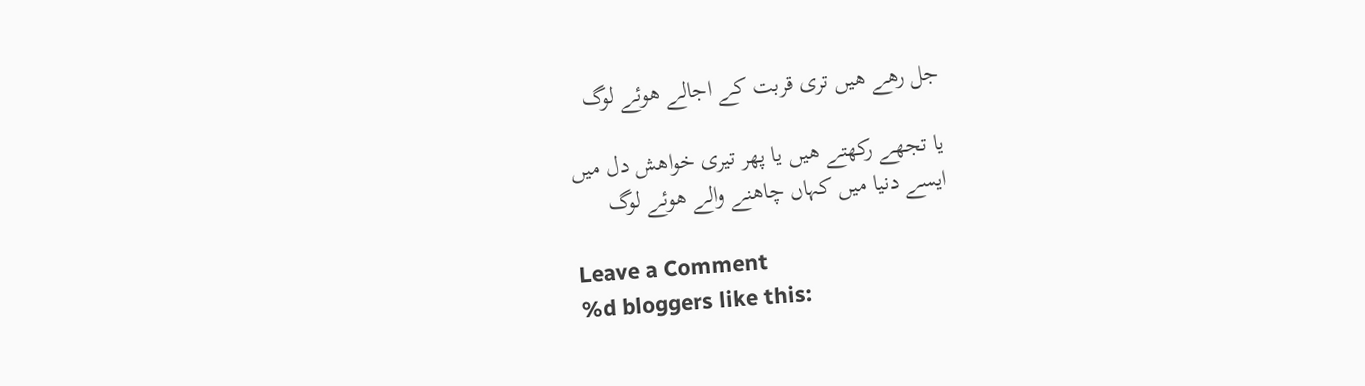جل رھے ھیں تری قربت کے اجالے ھوئے لوگ

یا تجھے رکھتے ھیں یا پھر تیری خواھش دل میں
ایسے دنیا میں کہاں چاھنے والے ھوئے لوگ

Leave a Comment
%d bloggers like this: